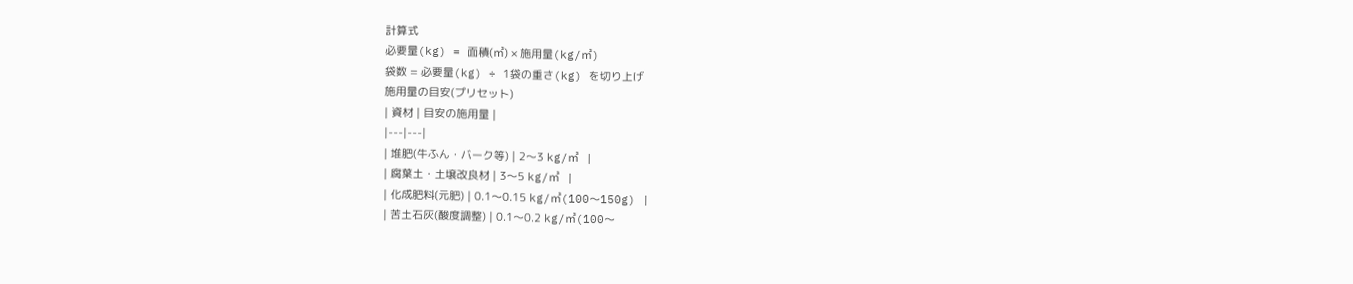計算式
必要量(kg) = 面積(㎡) × 施用量(kg/㎡)
袋数 = 必要量(kg) ÷ 1袋の重さ(kg) を切り上げ
施用量の目安(プリセット)
| 資材 | 目安の施用量 |
|---|---|
| 堆肥(牛ふん・バーク等) | 2〜3 kg/㎡ |
| 腐葉土・土壌改良材 | 3〜5 kg/㎡ |
| 化成肥料(元肥) | 0.1〜0.15 kg/㎡(100〜150g) |
| 苦土石灰(酸度調整) | 0.1〜0.2 kg/㎡(100〜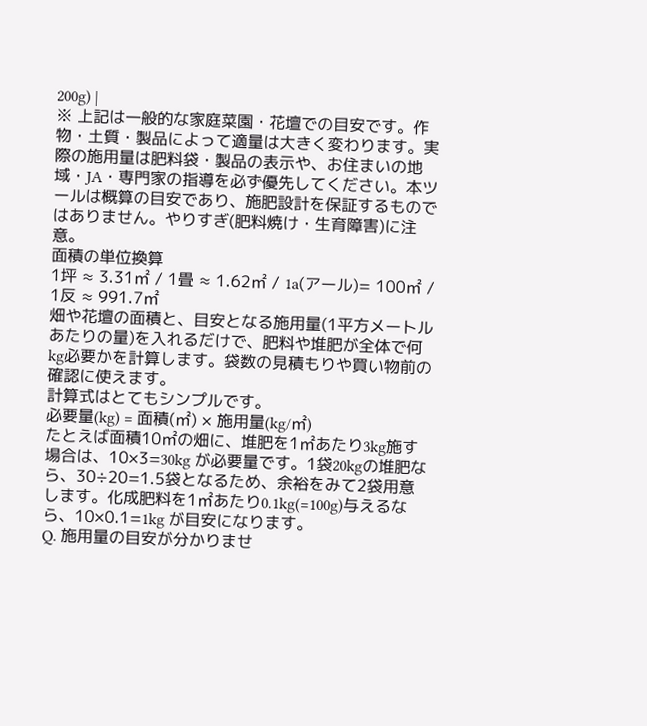200g) |
※ 上記は一般的な家庭菜園・花壇での目安です。作物・土質・製品によって適量は大きく変わります。実際の施用量は肥料袋・製品の表示や、お住まいの地域・JA・専門家の指導を必ず優先してください。本ツールは概算の目安であり、施肥設計を保証するものではありません。やりすぎ(肥料焼け・生育障害)に注意。
面積の単位換算
1坪 ≈ 3.31㎡ / 1畳 ≈ 1.62㎡ / 1a(アール)= 100㎡ / 1反 ≈ 991.7㎡
畑や花壇の面積と、目安となる施用量(1平方メートルあたりの量)を入れるだけで、肥料や堆肥が全体で何kg必要かを計算します。袋数の見積もりや買い物前の確認に使えます。
計算式はとてもシンプルです。
必要量(kg) = 面積(㎡) × 施用量(kg/㎡)
たとえば面積10㎡の畑に、堆肥を1㎡あたり3kg施す場合は、10×3=30kg が必要量です。1袋20kgの堆肥なら、30÷20=1.5袋となるため、余裕をみて2袋用意します。化成肥料を1㎡あたり0.1kg(=100g)与えるなら、10×0.1=1kg が目安になります。
Q. 施用量の目安が分かりませ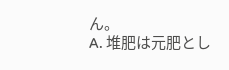ん。
A. 堆肥は元肥とし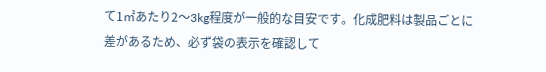て1㎡あたり2〜3kg程度が一般的な目安です。化成肥料は製品ごとに差があるため、必ず袋の表示を確認して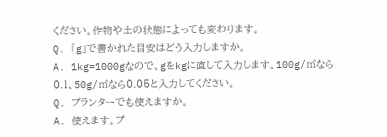ください。作物や土の状態によっても変わります。
Q. 「g」で書かれた目安はどう入力しますか。
A. 1kg=1000gなので、gをkgに直して入力します。100g/㎡なら0.1、50g/㎡なら0.05と入力してください。
Q. プランターでも使えますか。
A. 使えます。プ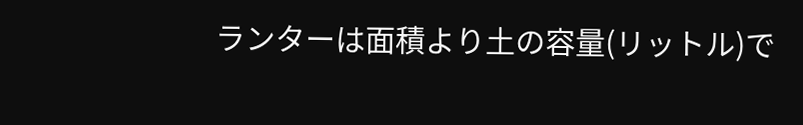ランターは面積より土の容量(リットル)で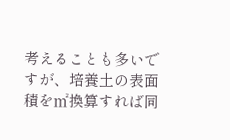考えることも多いですが、培養土の表面積を㎡換算すれば同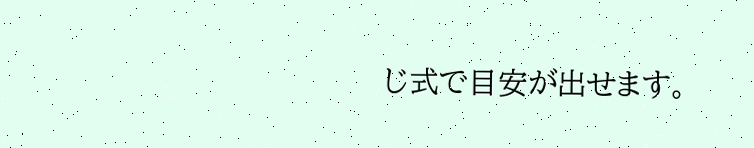じ式で目安が出せます。